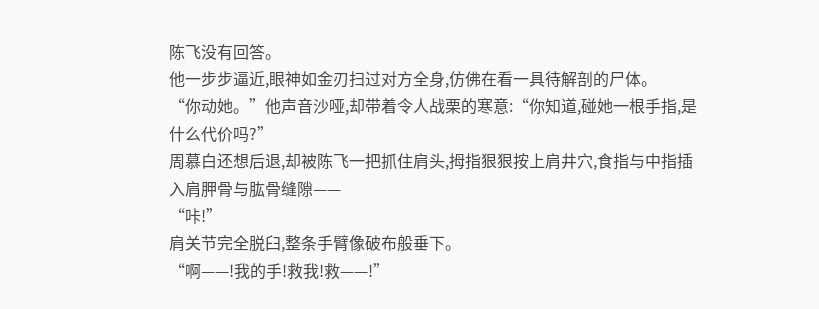陈飞没有回答。
他一步步逼近,眼神如金刃扫过对方全身,仿佛在看一具待解剖的尸体。
“你动她。”他声音沙哑,却带着令人战栗的寒意:“你知道,碰她一根手指,是什么代价吗?”
周慕白还想后退,却被陈飞一把抓住肩头,拇指狠狠按上肩井穴,食指与中指插入肩胛骨与肱骨缝隙——
“咔!”
肩关节完全脱臼,整条手臂像破布般垂下。
“啊——!我的手!救我!救——!”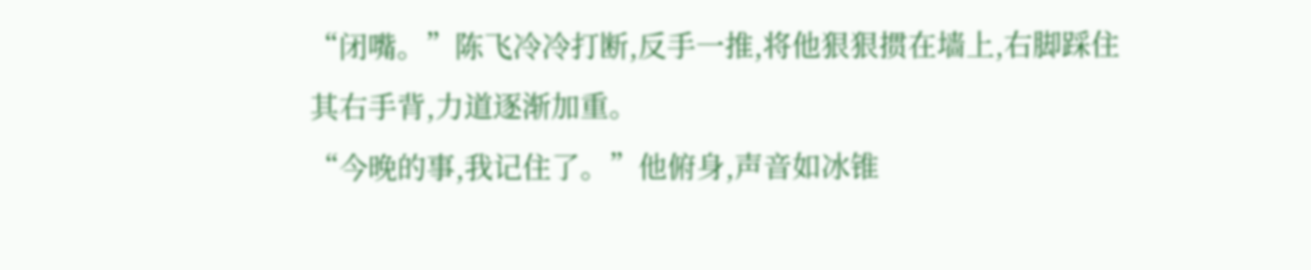“闭嘴。”陈飞冷冷打断,反手一推,将他狠狠掼在墙上,右脚踩住其右手背,力道逐渐加重。
“今晚的事,我记住了。”他俯身,声音如冰锥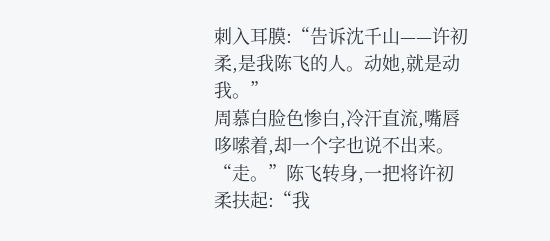刺入耳膜:“告诉沈千山——许初柔,是我陈飞的人。动她,就是动我。”
周慕白脸色惨白,冷汗直流,嘴唇哆嗦着,却一个字也说不出来。
“走。”陈飞转身,一把将许初柔扶起:“我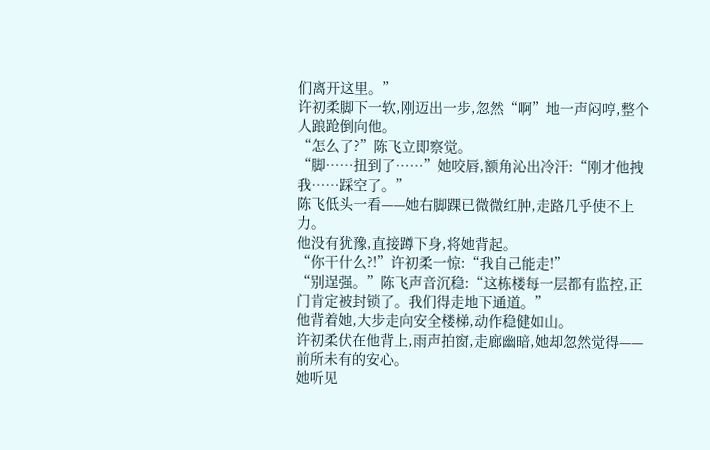们离开这里。”
许初柔脚下一软,刚迈出一步,忽然“啊”地一声闷哼,整个人踉跄倒向他。
“怎么了?”陈飞立即察觉。
“脚……扭到了……”她咬唇,额角沁出冷汗:“刚才他拽我……踩空了。”
陈飞低头一看——她右脚踝已微微红肿,走路几乎使不上力。
他没有犹豫,直接蹲下身,将她背起。
“你干什么?!”许初柔一惊:“我自己能走!”
“别逞强。”陈飞声音沉稳:“这栋楼每一层都有监控,正门肯定被封锁了。我们得走地下通道。”
他背着她,大步走向安全楼梯,动作稳健如山。
许初柔伏在他背上,雨声拍窗,走廊幽暗,她却忽然觉得——前所未有的安心。
她听见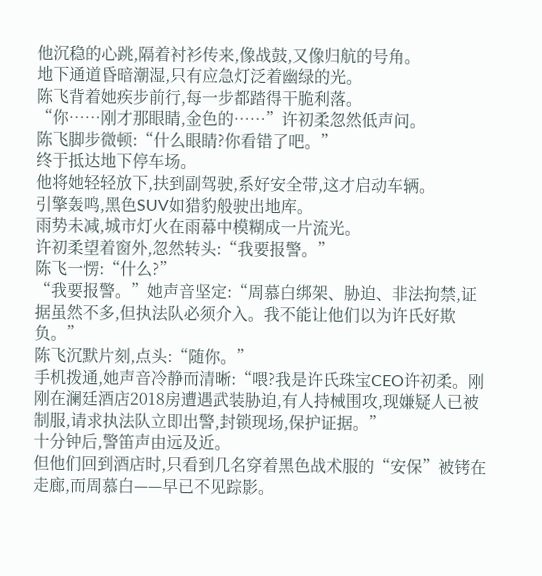他沉稳的心跳,隔着衬衫传来,像战鼓,又像归航的号角。
地下通道昏暗潮湿,只有应急灯泛着幽绿的光。
陈飞背着她疾步前行,每一步都踏得干脆利落。
“你……刚才那眼睛,金色的……”许初柔忽然低声问。
陈飞脚步微顿:“什么眼睛?你看错了吧。”
终于抵达地下停车场。
他将她轻轻放下,扶到副驾驶,系好安全带,这才启动车辆。
引擎轰鸣,黑色SUV如猎豹般驶出地库。
雨势未减,城市灯火在雨幕中模糊成一片流光。
许初柔望着窗外,忽然转头:“我要报警。”
陈飞一愣:“什么?”
“我要报警。”她声音坚定:“周慕白绑架、胁迫、非法拘禁,证据虽然不多,但执法队必须介入。我不能让他们以为许氏好欺负。”
陈飞沉默片刻,点头:“随你。”
手机拨通,她声音冷静而清晰:“喂?我是许氏珠宝CEO许初柔。刚刚在澜廷酒店2018房遭遇武装胁迫,有人持械围攻,现嫌疑人已被制服,请求执法队立即出警,封锁现场,保护证据。”
十分钟后,警笛声由远及近。
但他们回到酒店时,只看到几名穿着黑色战术服的“安保”被铐在走廊,而周慕白——早已不见踪影。